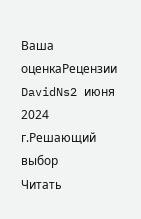Ваша оценкаРецензии
DavidNs2 июня 2024 г.Решающий выбор
Читать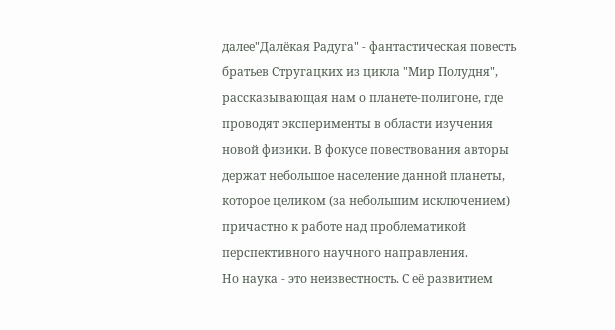далее"Далёкая Радуга" - фантастическая повесть братьев Стругацких из цикла "Мир Полудня", рассказывающая нам о планете-полигоне, где проводят эксперименты в области изучения новой физики. В фокусе повествования авторы держат небольшое население данной планеты, которое целиком (за небольшим исключением) причастно к работе над проблематикой перспективного научного направления.
Но наука - это неизвестность. С её развитием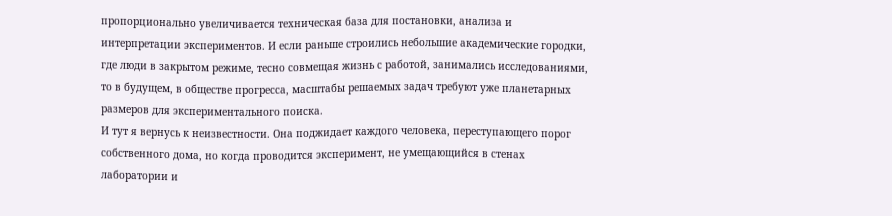пропорционально увеличивается техническая база для постановки, анализа и интерпретации экспериментов. И если раньше строились небольшие академические городки, где люди в закрытом режиме, тесно совмещая жизнь с работой, занимались исследованиями, то в будущем, в обществе прогресса, масштабы решаемых задач требуют уже планетарных размеров для экспериментального поиска.
И тут я вернусь к неизвестности. Она поджидает каждого человека, переступающего порог собственного дома, но когда проводится эксперимент, не умещающийся в стенах лаборатории и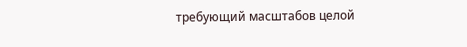требующий масштабов целой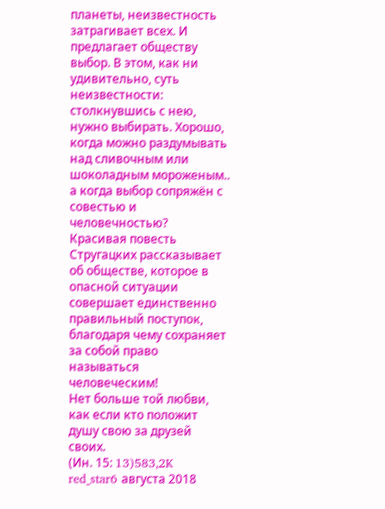планеты, неизвестность затрагивает всех. И предлагает обществу выбор. В этом, как ни удивительно, суть неизвестности: столкнувшись с нею, нужно выбирать. Хорошо, когда можно раздумывать над сливочным или шоколадным мороженым.. а когда выбор сопряжён с совестью и человечностью?
Красивая повесть Стругацких рассказывает об обществе, которое в опасной ситуации совершает единственно правильный поступок, благодаря чему сохраняет за собой право называться человеческим!
Нет больше той любви, как если кто положит душу свою за друзей своих.
(Ин. 15: 13)583,2K
red_star6 августа 2018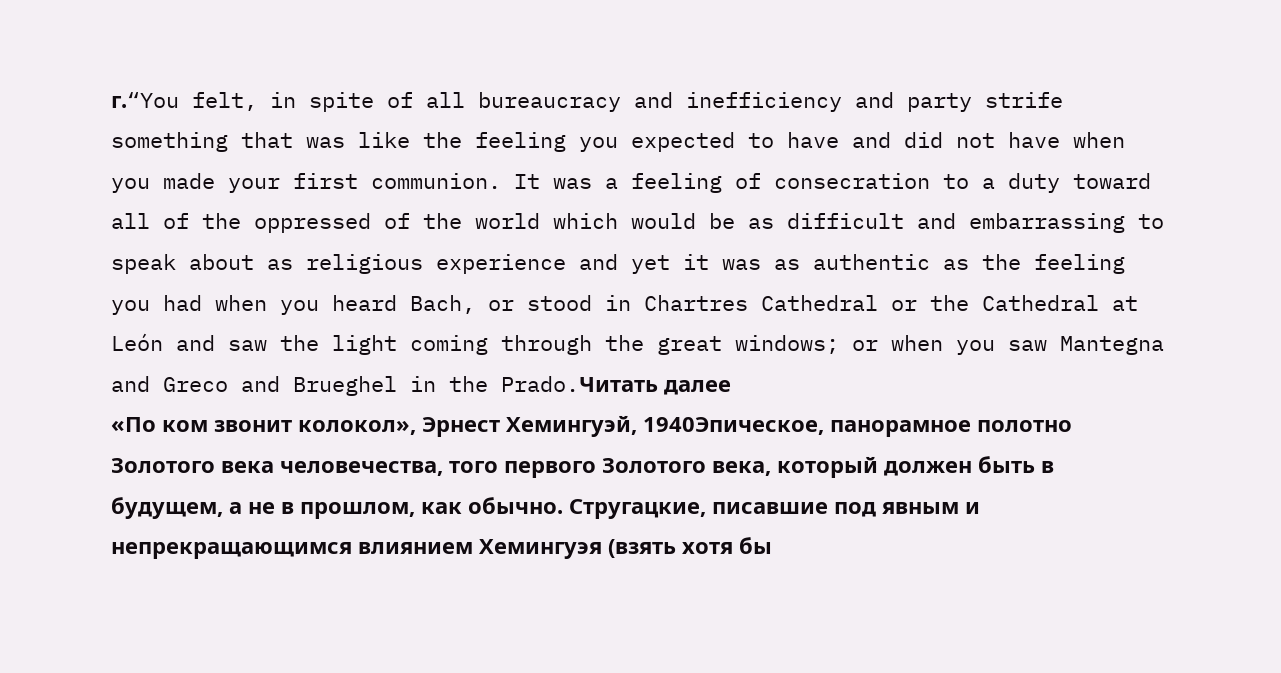г.“You felt, in spite of all bureaucracy and inefficiency and party strife something that was like the feeling you expected to have and did not have when you made your first communion. It was a feeling of consecration to a duty toward all of the oppressed of the world which would be as difficult and embarrassing to speak about as religious experience and yet it was as authentic as the feeling you had when you heard Bach, or stood in Chartres Cathedral or the Cathedral at León and saw the light coming through the great windows; or when you saw Mantegna and Greco and Brueghel in the Prado.Читать далее
«По ком звонит колокол», Эрнест Хемингуэй, 1940Эпическое, панорамное полотно Золотого века человечества, того первого Золотого века, который должен быть в будущем, а не в прошлом, как обычно. Стругацкие, писавшие под явным и непрекращающимся влиянием Хемингуэя (взять хотя бы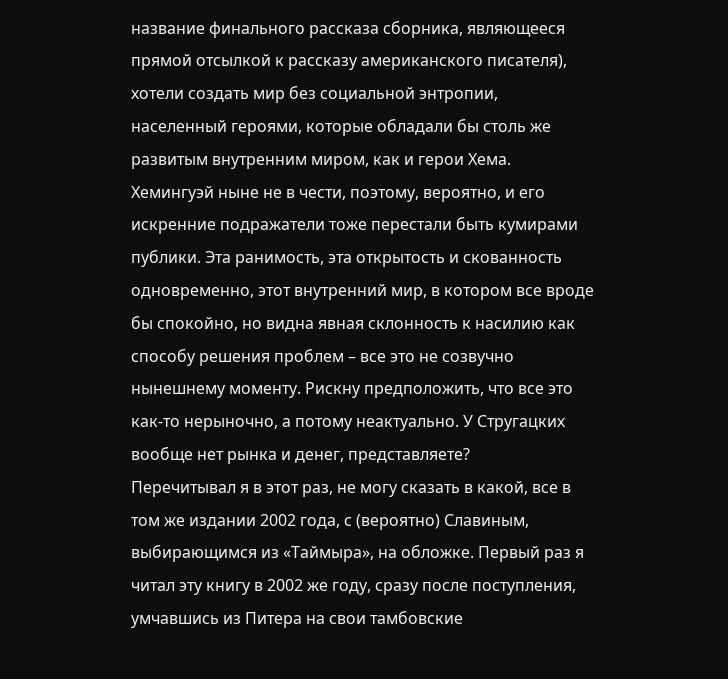название финального рассказа сборника, являющееся прямой отсылкой к рассказу американского писателя), хотели создать мир без социальной энтропии, населенный героями, которые обладали бы столь же развитым внутренним миром, как и герои Хема.
Хемингуэй ныне не в чести, поэтому, вероятно, и его искренние подражатели тоже перестали быть кумирами публики. Эта ранимость, эта открытость и скованность одновременно, этот внутренний мир, в котором все вроде бы спокойно, но видна явная склонность к насилию как способу решения проблем – все это не созвучно нынешнему моменту. Рискну предположить, что все это как-то нерыночно, а потому неактуально. У Стругацких вообще нет рынка и денег, представляете?
Перечитывал я в этот раз, не могу сказать в какой, все в том же издании 2002 года, с (вероятно) Славиным, выбирающимся из «Таймыра», на обложке. Первый раз я читал эту книгу в 2002 же году, сразу после поступления, умчавшись из Питера на свои тамбовские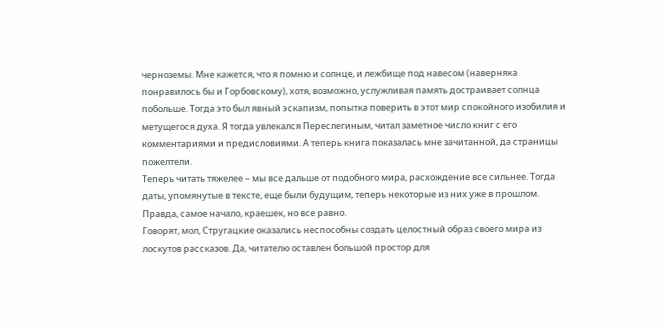черноземы. Мне кажется, что я помню и солнце, и лежбище под навесом (наверняка понравилось бы и Горбовскому), хотя, возможно, услужливая память достраивает солнца побольше. Тогда это был явный эскапизм, попытка поверить в этот мир спокойного изобилия и метущегося духа. Я тогда увлекался Переслегиным, читал заметное число книг с его комментариями и предисловиями. А теперь книга показалась мне зачитанной, да страницы пожелтели.
Теперь читать тяжелее – мы все дальше от подобного мира, расхождение все сильнее. Тогда даты, упомянутые в тексте, еще были будущим, теперь некоторые из них уже в прошлом. Правда, самое начало, краешек, но все равно.
Говорят, мол, Стругацкие оказались неспособны создать целостный образ своего мира из лоскутов рассказов. Да, читателю оставлен большой простор для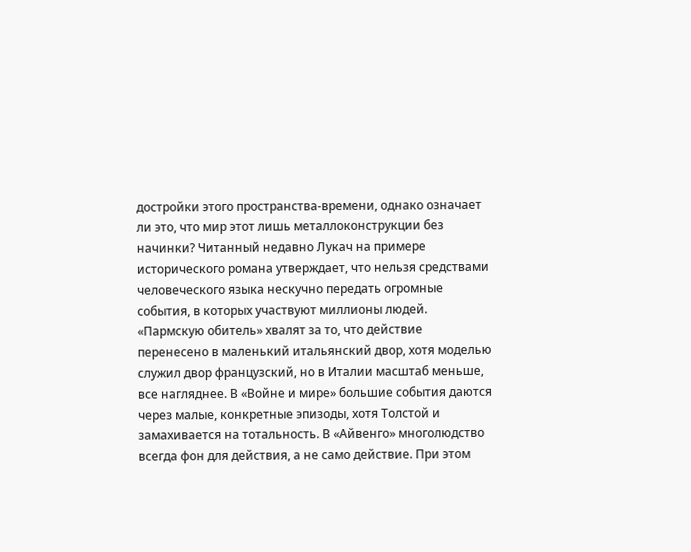достройки этого пространства-времени, однако означает ли это, что мир этот лишь металлоконструкции без начинки? Читанный недавно Лукач на примере исторического романа утверждает, что нельзя средствами человеческого языка нескучно передать огромные события, в которых участвуют миллионы людей. «Пармскую обитель» хвалят за то, что действие перенесено в маленький итальянский двор, хотя моделью служил двор французский, но в Италии масштаб меньше, все нагляднее. В «Войне и мире» большие события даются через малые, конкретные эпизоды, хотя Толстой и замахивается на тотальность. В «Айвенго» многолюдство всегда фон для действия, а не само действие. При этом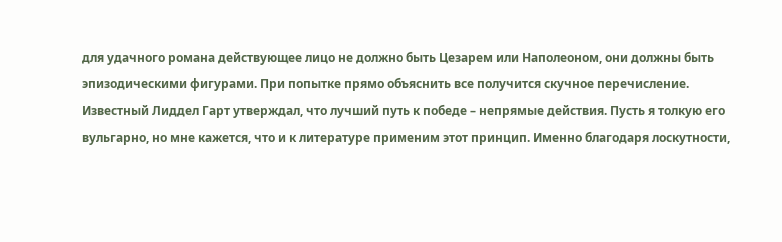для удачного романа действующее лицо не должно быть Цезарем или Наполеоном, они должны быть эпизодическими фигурами. При попытке прямо объяснить все получится скучное перечисление.
Известный Лиддел Гарт утверждал, что лучший путь к победе – непрямые действия. Пусть я толкую его вульгарно, но мне кажется, что и к литературе применим этот принцип. Именно благодаря лоскутности,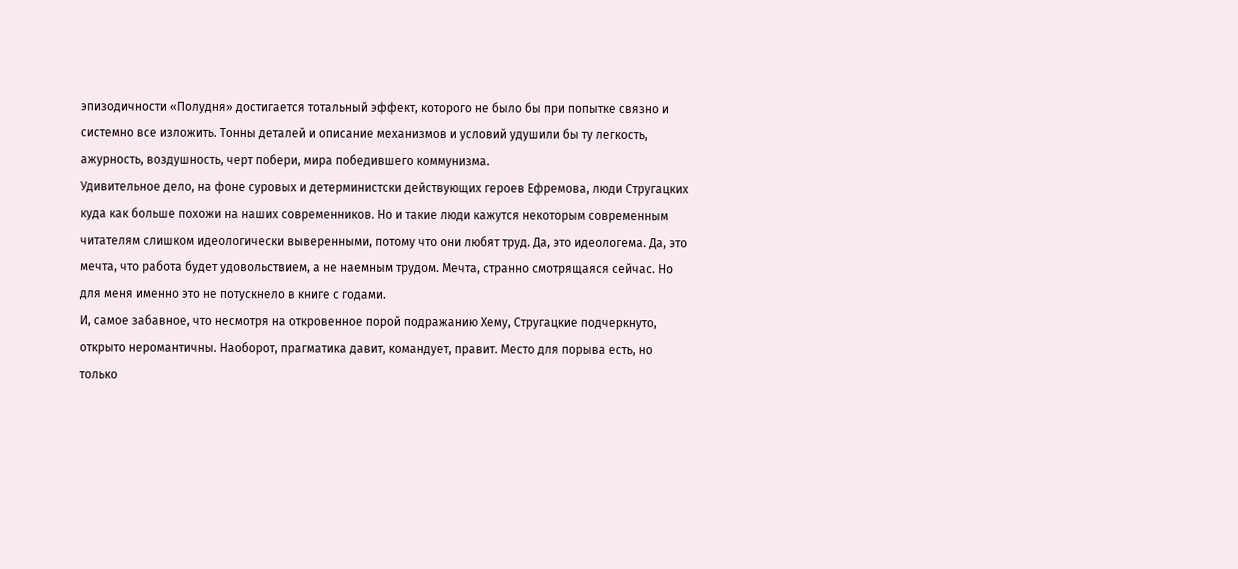эпизодичности «Полудня» достигается тотальный эффект, которого не было бы при попытке связно и системно все изложить. Тонны деталей и описание механизмов и условий удушили бы ту легкость, ажурность, воздушность, черт побери, мира победившего коммунизма.
Удивительное дело, на фоне суровых и детерминистски действующих героев Ефремова, люди Стругацких куда как больше похожи на наших современников. Но и такие люди кажутся некоторым современным читателям слишком идеологически выверенными, потому что они любят труд. Да, это идеологема. Да, это мечта, что работа будет удовольствием, а не наемным трудом. Мечта, странно смотрящаяся сейчас. Но для меня именно это не потускнело в книге с годами.
И, самое забавное, что несмотря на откровенное порой подражанию Хему, Стругацкие подчеркнуто, открыто неромантичны. Наоборот, прагматика давит, командует, правит. Место для порыва есть, но только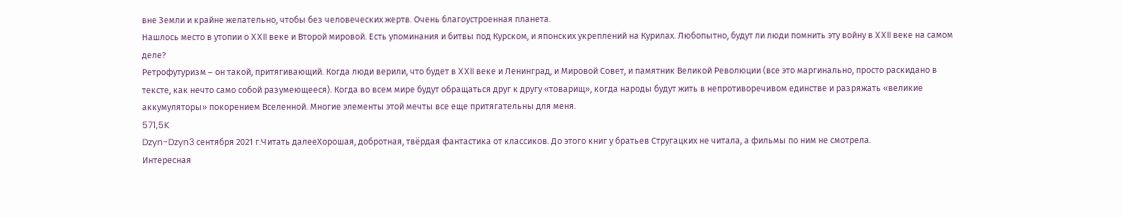вне Земли и крайне желательно, чтобы без человеческих жертв. Очень благоустроенная планета.
Нашлось место в утопии о XXII веке и Второй мировой. Есть упоминания и битвы под Курском, и японских укреплений на Курилах. Любопытно, будут ли люди помнить эту войну в XXII веке на самом деле?
Ретрофутуризм – он такой, притягивающий. Когда люди верили, что будет в XXII веке и Ленинград, и Мировой Совет, и памятник Великой Революции (все это маргинально, просто раскидано в тексте, как нечто само собой разумеющееся). Когда во всем мире будут обращаться друг к другу «товарищ», когда народы будут жить в непротиворечивом единстве и разряжать «великие аккумуляторы» покорением Вселенной. Многие элементы этой мечты все еще притягательны для меня.
571,5K
Dzyn-Dzyn3 сентября 2021 г.Читать далееХорошая, добротная, твёрдая фантастика от классиков. До этого книг у братьев Стругацких не читала, а фильмы по ним не смотрела.
Интересная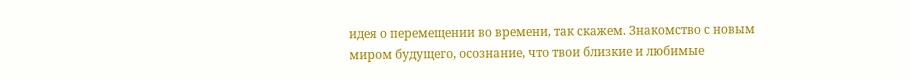идея о перемещении во времени, так скажем. Знакомство с новым миром будущего, осознание, что твои близкие и любимые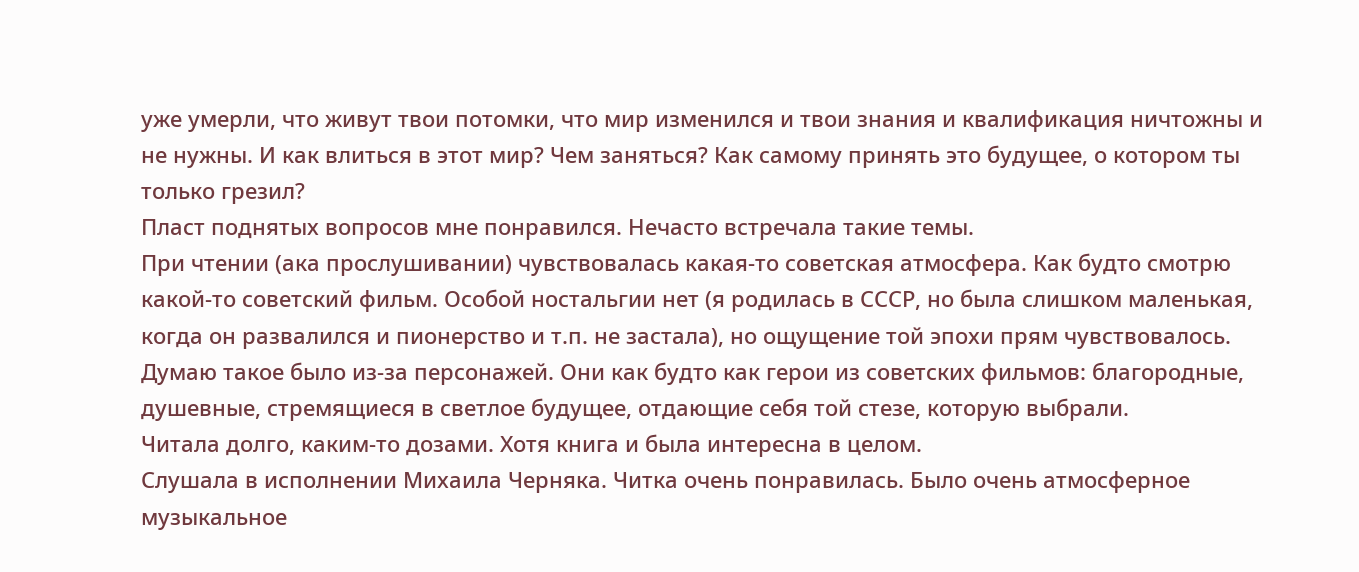уже умерли, что живут твои потомки, что мир изменился и твои знания и квалификация ничтожны и не нужны. И как влиться в этот мир? Чем заняться? Как самому принять это будущее, о котором ты только грезил?
Пласт поднятых вопросов мне понравился. Нечасто встречала такие темы.
При чтении (ака прослушивании) чувствовалась какая-то советская атмосфера. Как будто смотрю какой-то советский фильм. Особой ностальгии нет (я родилась в СССР, но была слишком маленькая, когда он развалился и пионерство и т.п. не застала), но ощущение той эпохи прям чувствовалось. Думаю такое было из-за персонажей. Они как будто как герои из советских фильмов: благородные, душевные, стремящиеся в светлое будущее, отдающие себя той стезе, которую выбрали.
Читала долго, каким-то дозами. Хотя книга и была интересна в целом.
Слушала в исполнении Михаила Черняка. Читка очень понравилась. Было очень атмосферное музыкальное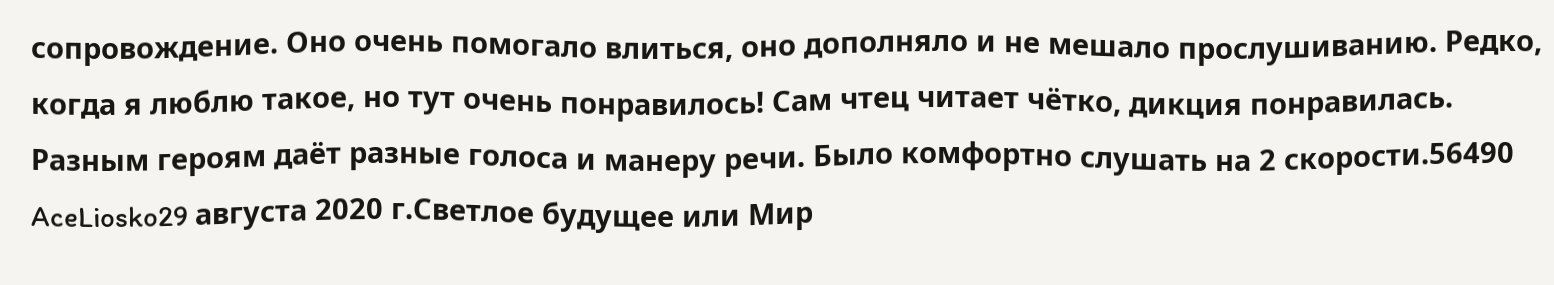сопровождение. Оно очень помогало влиться, оно дополняло и не мешало прослушиванию. Редко, когда я люблю такое, но тут очень понравилось! Сам чтец читает чётко, дикция понравилась. Разным героям даёт разные голоса и манеру речи. Было комфортно слушать на 2 скорости.56490
AceLiosko29 августа 2020 г.Светлое будущее или Мир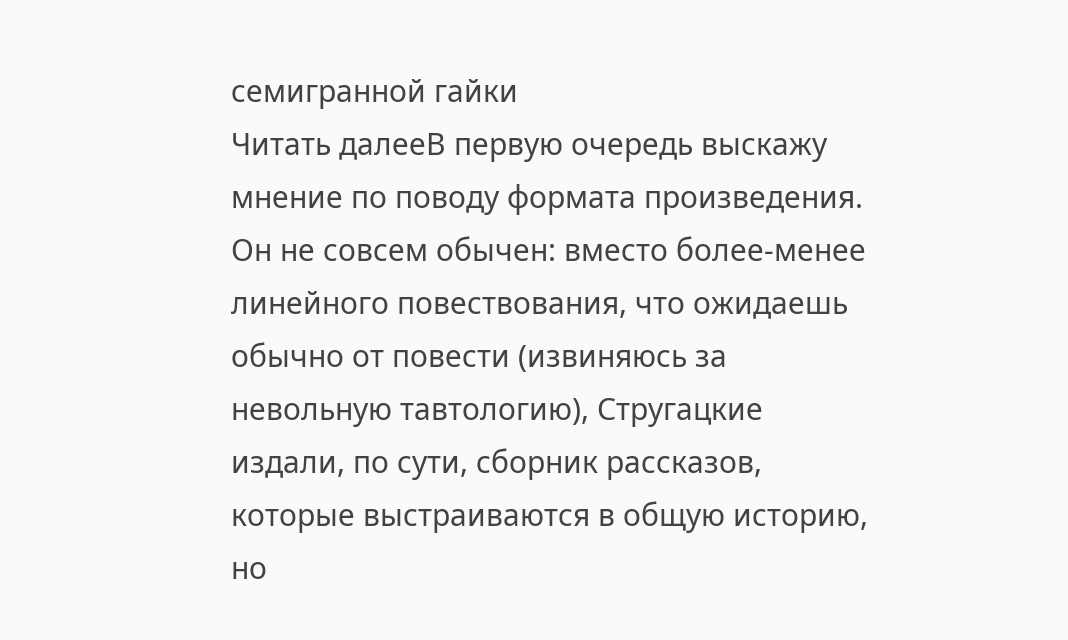семигранной гайки
Читать далееВ первую очередь выскажу мнение по поводу формата произведения. Он не совсем обычен: вместо более-менее линейного повествования, что ожидаешь обычно от повести (извиняюсь за невольную тавтологию), Стругацкие издали, по сути, сборник рассказов, которые выстраиваются в общую историю, но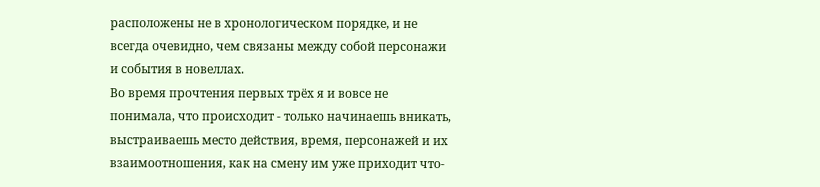расположены не в хронологическом порядке, и не всегда очевидно, чем связаны между собой персонажи и события в новеллах.
Во время прочтения первых трёх я и вовсе не понимала, что происходит - только начинаешь вникать, выстраиваешь место действия, время, персонажей и их взаимоотношения, как на смену им уже приходит что-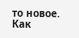то новое. Как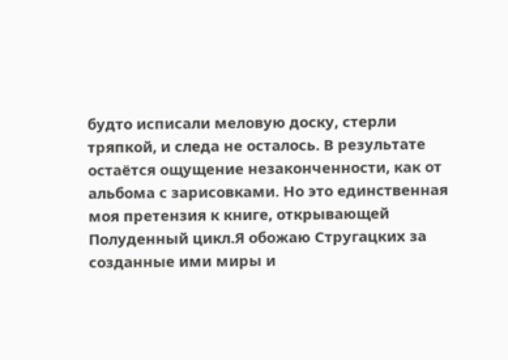будто исписали меловую доску, стерли тряпкой, и следа не осталось. В результате остаётся ощущение незаконченности, как от альбома с зарисовками. Но это единственная моя претензия к книге, открывающей Полуденный цикл.Я обожаю Стругацких за созданные ими миры и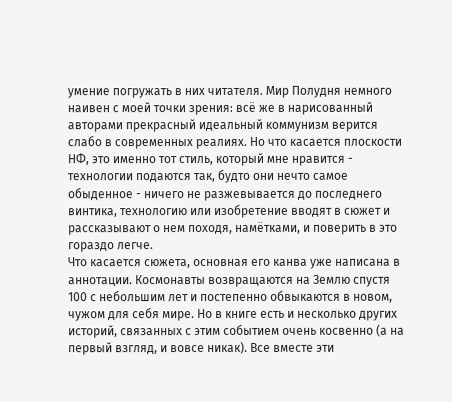умение погружать в них читателя. Мир Полудня немного наивен с моей точки зрения: всё же в нарисованный авторами прекрасный идеальный коммунизм верится слабо в современных реалиях. Но что касается плоскости НФ, это именно тот стиль, который мне нравится - технологии подаются так, будто они нечто самое обыденное - ничего не разжевывается до последнего винтика, технологию или изобретение вводят в сюжет и рассказывают о нем походя, намётками, и поверить в это гораздо легче.
Что касается сюжета, основная его канва уже написана в аннотации. Космонавты возвращаются на Землю спустя 100 с небольшим лет и постепенно обвыкаются в новом, чужом для себя мире. Но в книге есть и несколько других историй, связанных с этим событием очень косвенно (а на первый взгляд, и вовсе никак). Все вместе эти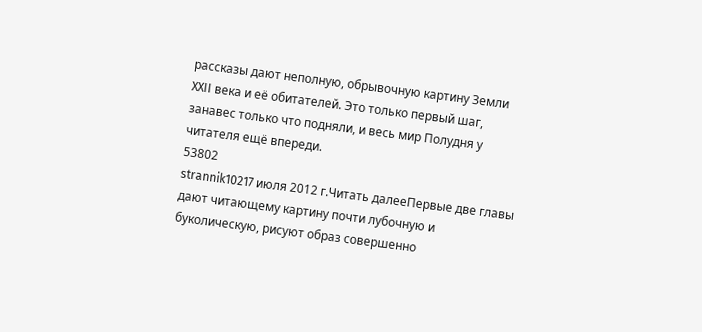рассказы дают неполную, обрывочную картину Земли XXII века и её обитателей. Это только первый шаг, занавес только что подняли, и весь мир Полудня у читателя ещё впереди.
53802
strannik10217 июля 2012 г.Читать далееПервые две главы дают читающему картину почти лубочную и буколическую, рисуют образ совершенно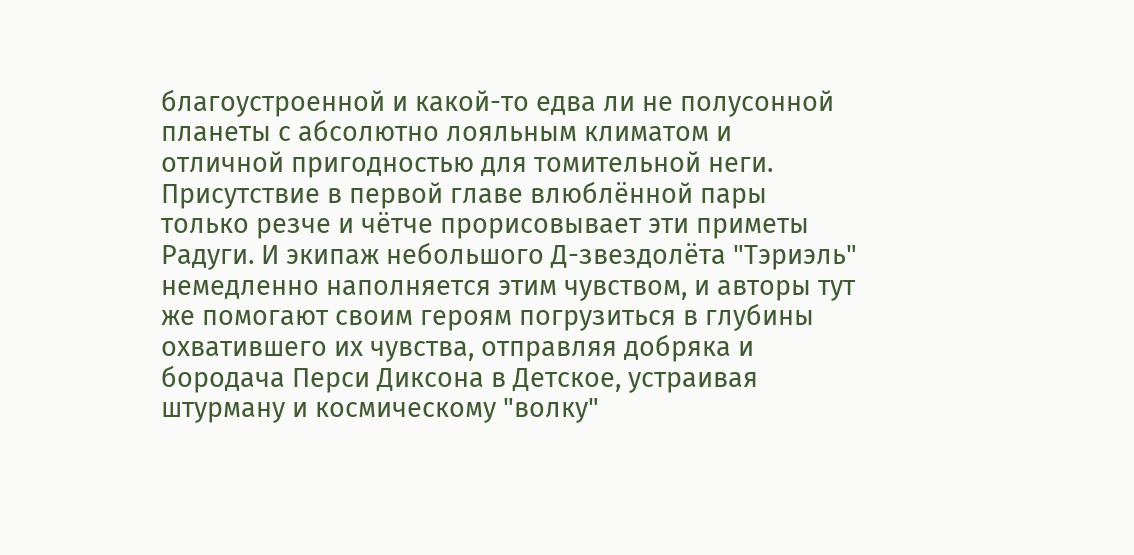благоустроенной и какой-то едва ли не полусонной планеты с абсолютно лояльным климатом и отличной пригодностью для томительной неги. Присутствие в первой главе влюблённой пары только резче и чётче прорисовывает эти приметы Радуги. И экипаж небольшого Д-звездолёта "Тэриэль" немедленно наполняется этим чувством, и авторы тут же помогают своим героям погрузиться в глубины охватившего их чувства, отправляя добряка и бородача Перси Диксона в Детское, устраивая штурману и космическому "волку"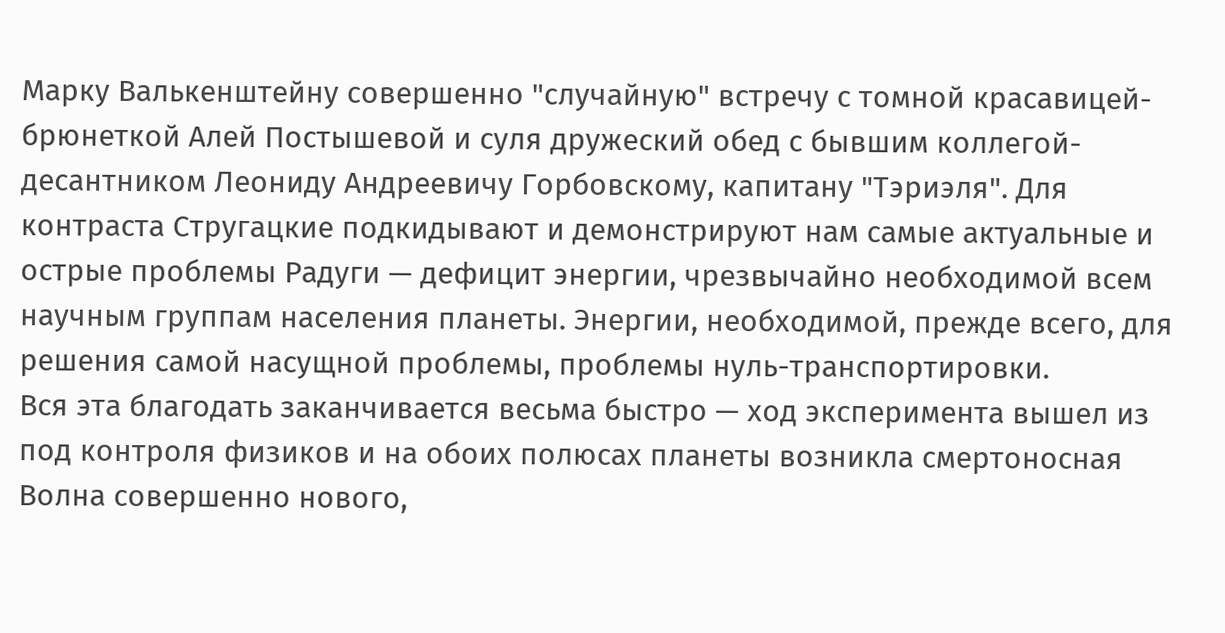Марку Валькенштейну совершенно "случайную" встречу с томной красавицей-брюнеткой Алей Постышевой и суля дружеский обед с бывшим коллегой-десантником Леониду Андреевичу Горбовскому, капитану "Тэриэля". Для контраста Стругацкие подкидывают и демонстрируют нам самые актуальные и острые проблемы Радуги — дефицит энергии, чрезвычайно необходимой всем научным группам населения планеты. Энергии, необходимой, прежде всего, для решения самой насущной проблемы, проблемы нуль-транспортировки.
Вся эта благодать заканчивается весьма быстро — ход эксперимента вышел из под контроля физиков и на обоих полюсах планеты возникла смертоносная Волна совершенно нового,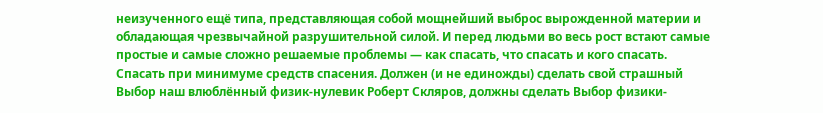неизученного ещё типа, представляющая собой мощнейший выброс вырожденной материи и обладающая чрезвычайной разрушительной силой. И перед людьми во весь рост встают самые простые и самые сложно решаемые проблемы — как спасать, что спасать и кого спасать. Спасать при минимуме средств спасения. Должен (и не единожды) сделать свой страшный Выбор наш влюблённый физик-нулевик Роберт Скляров, должны сделать Выбор физики-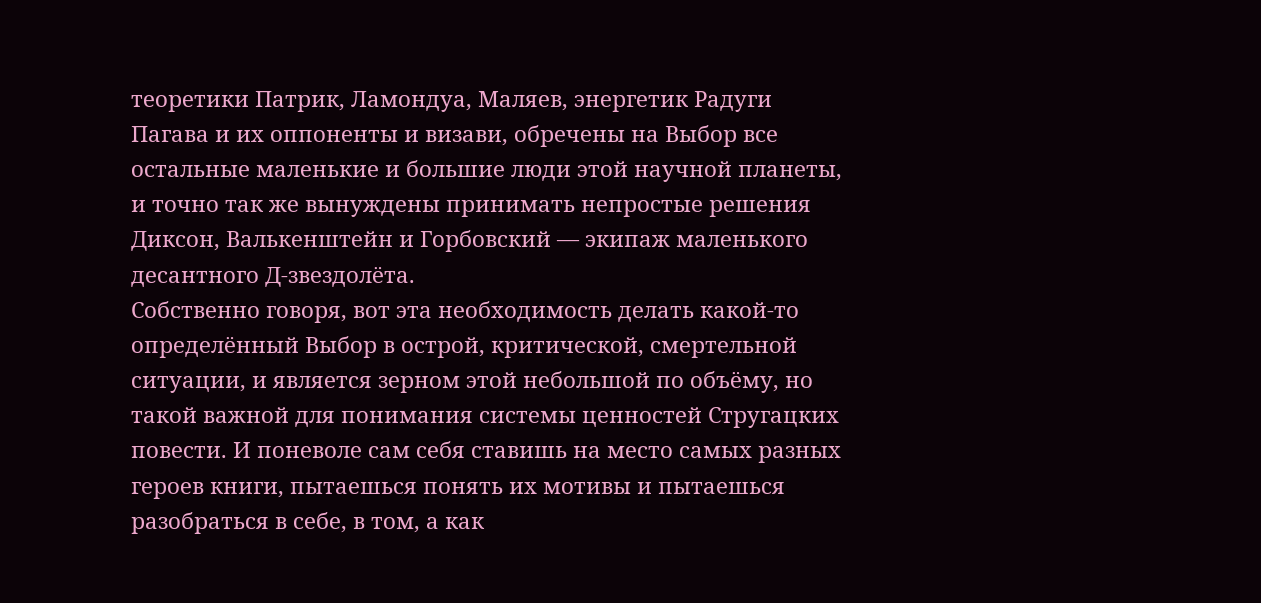теоретики Патрик, Ламондуа, Маляев, энергетик Радуги Пагава и их оппоненты и визави, обречены на Выбор все остальные маленькие и большие люди этой научной планеты, и точно так же вынуждены принимать непростые решения Диксон, Валькенштейн и Горбовский — экипаж маленького десантного Д-звездолёта.
Собственно говоря, вот эта необходимость делать какой-то определённый Выбор в острой, критической, смертельной ситуации, и является зерном этой небольшой по объёму, но такой важной для понимания системы ценностей Стругацких повести. И поневоле сам себя ставишь на место самых разных героев книги, пытаешься понять их мотивы и пытаешься разобраться в себе, в том, а как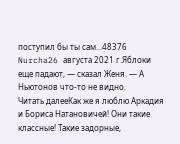поступил бы ты сам...48376
Nurcha26 августа 2021 г.Яблоки еще падают, — сказал Женя. — А Ньютонов что-то не видно.
Читать далееКак же я люблю Аркадия и Бориса Натановичей! Они такие классные! Такие задорные,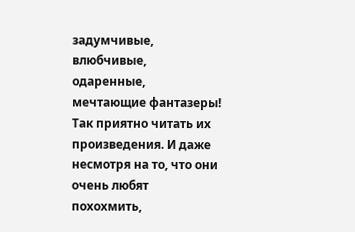задумчивые, влюбчивые, одаренные, мечтающие фантазеры! Так приятно читать их произведения. И даже несмотря на то, что они очень любят похохмить,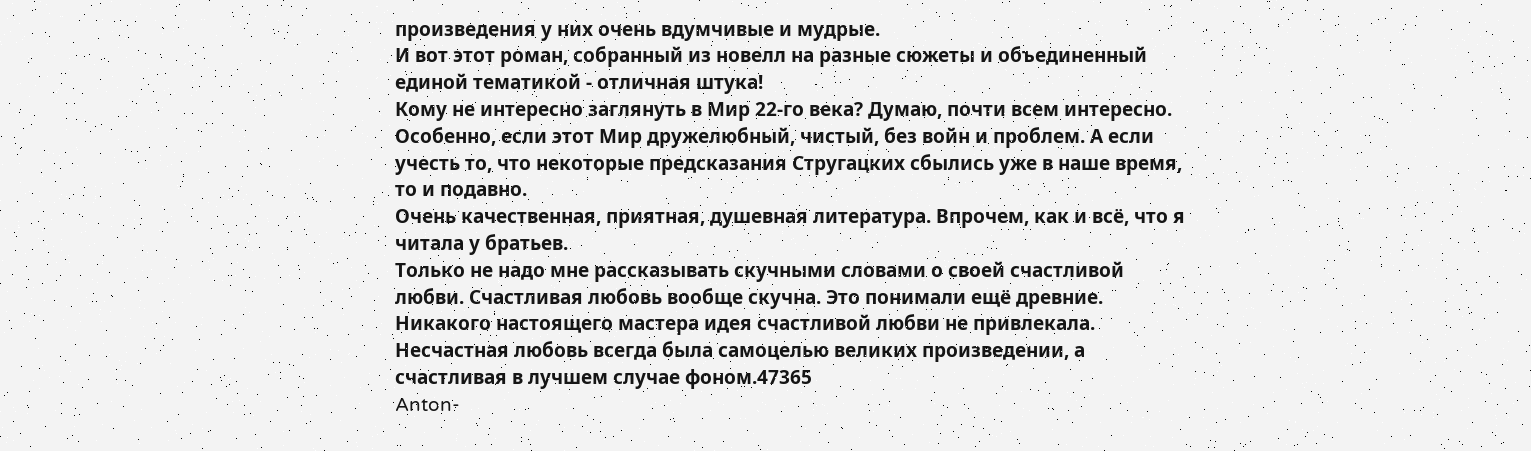произведения у них очень вдумчивые и мудрые.
И вот этот роман, собранный из новелл на разные сюжеты и объединенный единой тематикой - отличная штука!
Кому не интересно заглянуть в Мир 22-го века? Думаю, почти всем интересно. Особенно, если этот Мир дружелюбный, чистый, без войн и проблем. А если учесть то, что некоторые предсказания Стругацких сбылись уже в наше время, то и подавно.
Очень качественная, приятная, душевная литература. Впрочем, как и всё, что я читала у братьев.
Только не надо мне рассказывать скучными словами о своей счастливой любви. Счастливая любовь вообще скучна. Это понимали ещё древние. Никакого настоящего мастера идея счастливой любви не привлекала. Несчастная любовь всегда была самоцелью великих произведении, а счастливая в лучшем случае фоном.47365
Anton-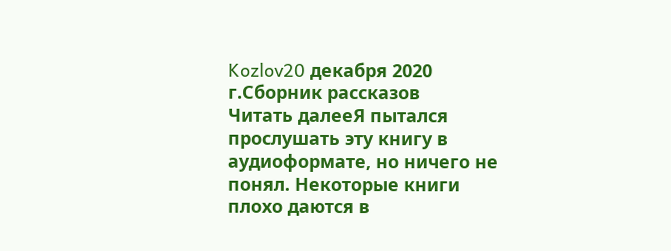Kozlov20 декабря 2020 г.Сборник рассказов
Читать далееЯ пытался прослушать эту книгу в аудиоформате, но ничего не понял. Некоторые книги плохо даются в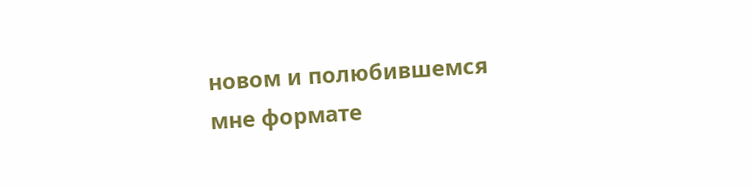новом и полюбившемся мне формате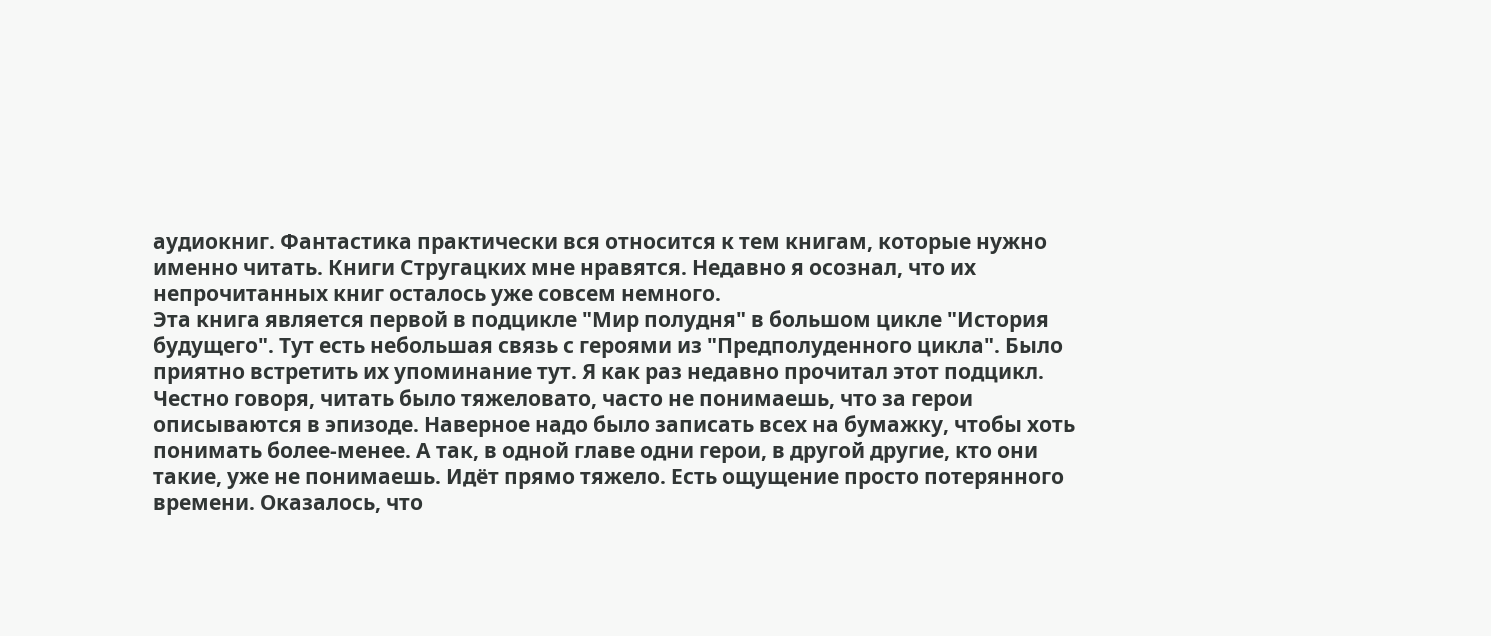аудиокниг. Фантастика практически вся относится к тем книгам, которые нужно именно читать. Книги Стругацких мне нравятся. Недавно я осознал, что их непрочитанных книг осталось уже совсем немного.
Эта книга является первой в подцикле "Мир полудня" в большом цикле "История будущего". Тут есть небольшая связь с героями из "Предполуденного цикла". Было приятно встретить их упоминание тут. Я как раз недавно прочитал этот подцикл.
Честно говоря, читать было тяжеловато, часто не понимаешь, что за герои описываются в эпизоде. Наверное надо было записать всех на бумажку, чтобы хоть понимать более-менее. А так, в одной главе одни герои, в другой другие, кто они такие, уже не понимаешь. Идёт прямо тяжело. Есть ощущение просто потерянного времени. Оказалось, что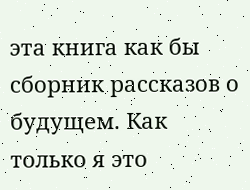эта книга как бы сборник рассказов о будущем. Как только я это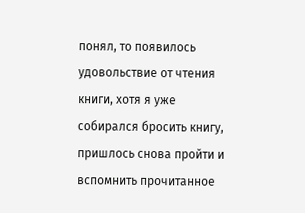понял, то появилось удовольствие от чтения книги, хотя я уже собирался бросить книгу, пришлось снова пройти и вспомнить прочитанное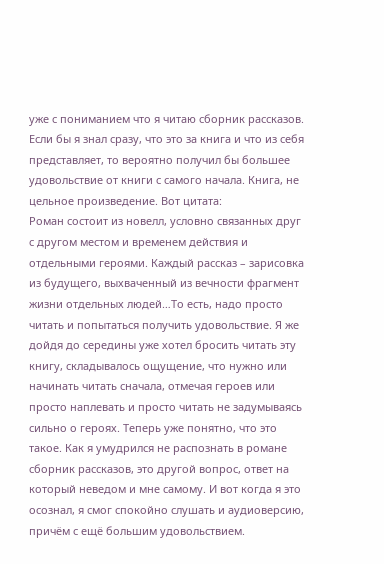уже с пониманием что я читаю сборник рассказов.
Если бы я знал сразу, что это за книга и что из себя представляет, то вероятно получил бы большее удовольствие от книги с самого начала. Книга, не цельное произведение. Вот цитата:
Роман состоит из новелл, условно связанных друг с другом местом и временем действия и отдельными героями. Каждый рассказ – зарисовка из будущего, выхваченный из вечности фрагмент жизни отдельных людей…То есть, надо просто читать и попытаться получить удовольствие. Я же дойдя до середины уже хотел бросить читать эту книгу, складывалось ощущение, что нужно или начинать читать сначала, отмечая героев или просто наплевать и просто читать не задумываясь сильно о героях. Теперь уже понятно, что это такое. Как я умудрился не распознать в романе сборник рассказов, это другой вопрос, ответ на который неведом и мне самому. И вот когда я это осознал, я смог спокойно слушать и аудиоверсию, причём с ещё большим удовольствием.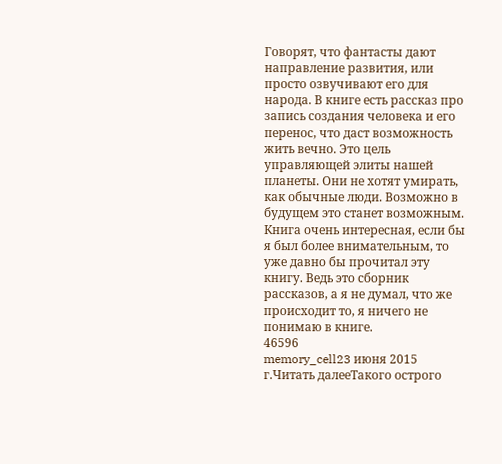Говорят, что фантасты дают направление развития, или просто озвучивают его для народа. В книге есть рассказ про запись создания человека и его перенос, что даст возможность жить вечно. Это цель управляющей элиты нашей планеты. Они не хотят умирать, как обычные люди. Возможно в будущем это станет возможным.
Книга очень интересная, если бы я был более внимательным, то уже давно бы прочитал эту книгу. Ведь это сборник рассказов, а я не думал, что же происходит то, я ничего не понимаю в книге.
46596
memory_cell23 июня 2015 г.Читать далееТакого острого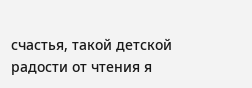счастья, такой детской радости от чтения я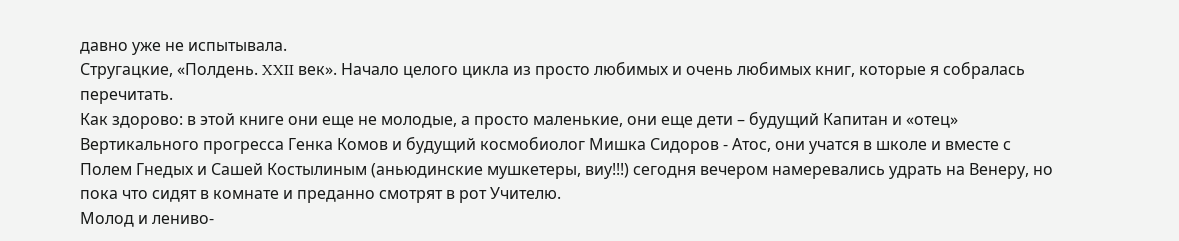давно уже не испытывала.
Стругацкие, «Полдень. XXII век». Начало целого цикла из просто любимых и очень любимых книг, которые я собралась перечитать.
Как здорово: в этой книге они еще не молодые, а просто маленькие, они еще дети – будущий Капитан и «отец» Вертикального прогресса Генка Комов и будущий космобиолог Мишка Сидоров - Атос, они учатся в школе и вместе с Полем Гнедых и Сашей Костылиным (аньюдинские мушкетеры, виу!!!) сегодня вечером намеревались удрать на Венеру, но пока что сидят в комнате и преданно смотрят в рот Учителю.
Молод и лениво-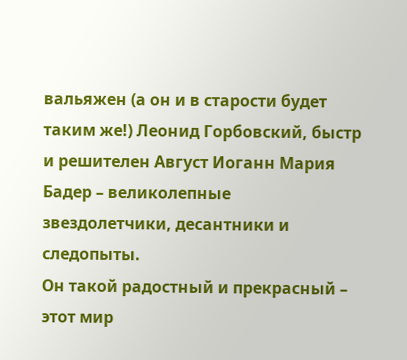вальяжен (а он и в старости будет таким же!) Леонид Горбовский, быстр и решителен Август Иоганн Мария Бадер – великолепные звездолетчики, десантники и следопыты.
Он такой радостный и прекрасный – этот мир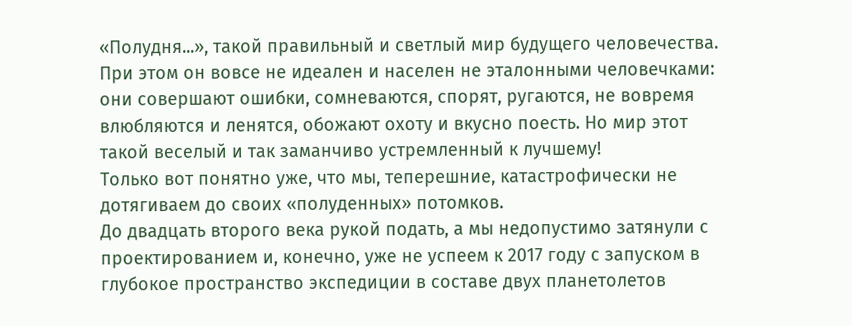«Полудня...», такой правильный и светлый мир будущего человечества. При этом он вовсе не идеален и населен не эталонными человечками: они совершают ошибки, сомневаются, спорят, ругаются, не вовремя влюбляются и ленятся, обожают охоту и вкусно поесть. Но мир этот такой веселый и так заманчиво устремленный к лучшему!
Только вот понятно уже, что мы, теперешние, катастрофически не дотягиваем до своих «полуденных» потомков.
До двадцать второго века рукой подать, а мы недопустимо затянули с проектированием и, конечно, уже не успеем к 2017 году с запуском в глубокое пространство экспедиции в составе двух планетолетов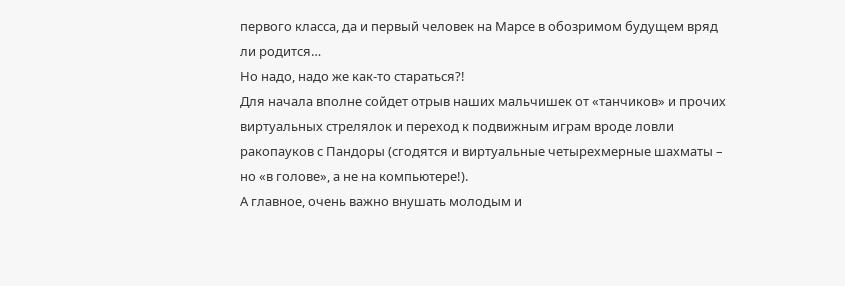первого класса, да и первый человек на Марсе в обозримом будущем вряд ли родится…
Но надо, надо же как-то стараться?!
Для начала вполне сойдет отрыв наших мальчишек от «танчиков» и прочих виртуальных стрелялок и переход к подвижным играм вроде ловли ракопауков с Пандоры (сгодятся и виртуальные четырехмерные шахматы – но «в голове», а не на компьютере!).
А главное, очень важно внушать молодым и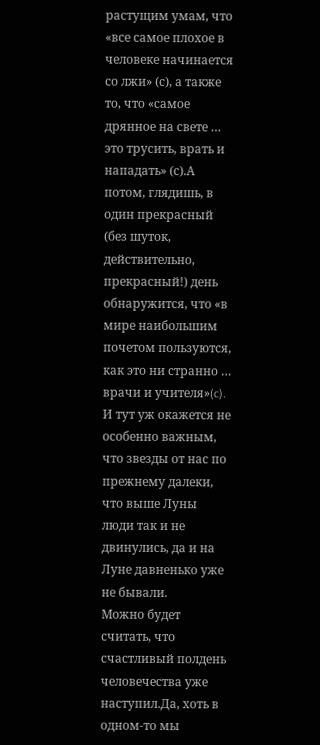растущим умам, что «все самое плохое в человеке начинается со лжи» (с), а также то, что «самое дрянное на свете … это трусить, врать и нападать» (с).А потом, глядишь, в один прекрасный (без шуток, действительно, прекрасный!) день обнаружится, что «в мире наибольшим почетом пользуются, как это ни странно … врачи и учителя»(c).
И тут уж окажется не особенно важным, что звезды от нас по прежнему далеки, что выше Луны люди так и не двинулись, да и на Луне давненько уже не бывали.
Можно будет считать, что счастливый полдень человечества уже наступил.Да, хоть в одном-то мы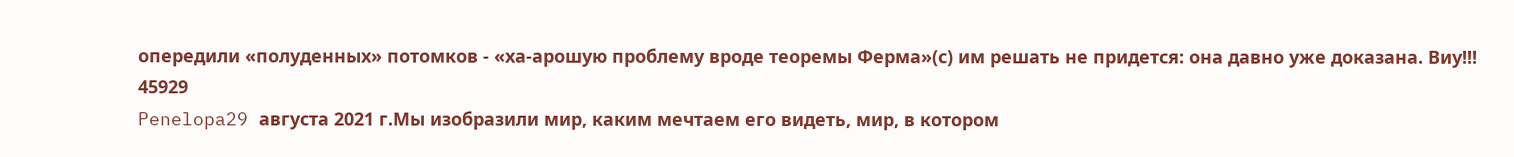опередили «полуденных» потомков - «ха-арошую проблему вроде теоремы Ферма»(с) им решать не придется: она давно уже доказана. Виу!!!
45929
Penelopa29 августа 2021 г.Мы изобразили мир, каким мечтаем его видеть, мир, в котором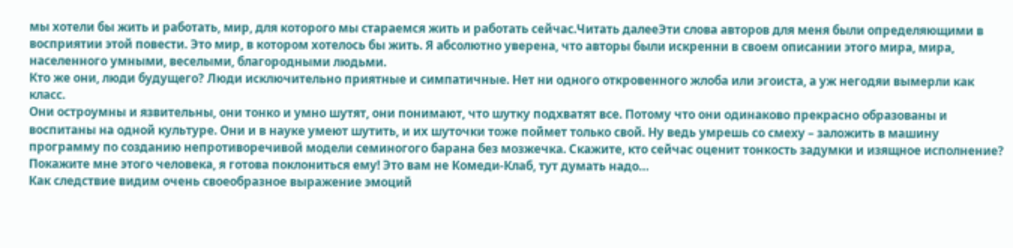мы хотели бы жить и работать, мир, для которого мы стараемся жить и работать сейчас.Читать далееЭти слова авторов для меня были определяющими в восприятии этой повести. Это мир, в котором хотелось бы жить. Я абсолютно уверена, что авторы были искренни в своем описании этого мира, мира, населенного умными, веселыми, благородными людьми.
Кто же они, люди будущего? Люди исключительно приятные и симпатичные. Нет ни одного откровенного жлоба или эгоиста, а уж негодяи вымерли как класс.
Они остроумны и язвительны, они тонко и умно шутят, они понимают, что шутку подхватят все. Потому что они одинаково прекрасно образованы и воспитаны на одной культуре. Они и в науке умеют шутить, и их шуточки тоже поймет только свой. Ну ведь умрешь со смеху – заложить в машину программу по созданию непротиворечивой модели семиногого барана без мозжечка. Скажите, кто сейчас оценит тонкость задумки и изящное исполнение? Покажите мне этого человека, я готова поклониться ему! Это вам не Комеди-Клаб, тут думать надо…
Как следствие видим очень своеобразное выражение эмоций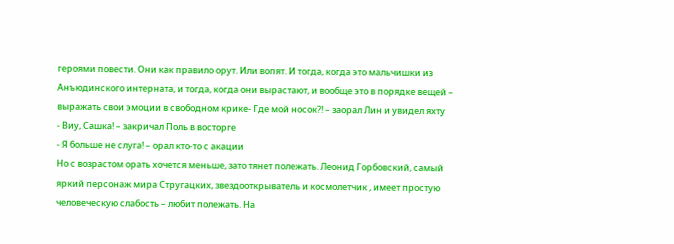героями повести. Они как правило орут. Или вопят. И тогда, когда это мальчишки из Анъюдинского интерната, и тогда, когда они вырастают, и вообще это в порядке вещей – выражать свои эмоции в свободном крике- Где мой носок?! – заорал Лин и увидел яхту
- Виу, Сашка! – закричал Поль в восторге
- Я больше не слуга! – орал кто-то с акации
Но с возрастом орать хочется меньше, зато тянет полежать. Леонид Горбовский, самый яркий персонаж мира Стругацких, звездооткрыватель и космолетчик , имеет простую человеческую слабость – любит полежать. На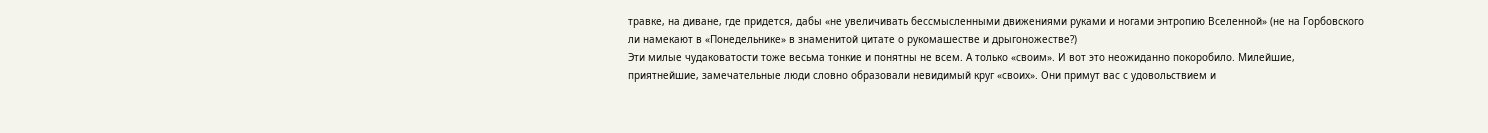травке, на диване, где придется, дабы «не увеличивать бессмысленными движениями руками и ногами энтропию Вселенной» (не на Горбовского ли намекают в «Понедельнике» в знаменитой цитате о рукомашестве и дрыгоножестве?)
Эти милые чудаковатости тоже весьма тонкие и понятны не всем. А только «своим». И вот это неожиданно покоробило. Милейшие, приятнейшие, замечательные люди словно образовали невидимый круг «своих». Они примут вас с удовольствием и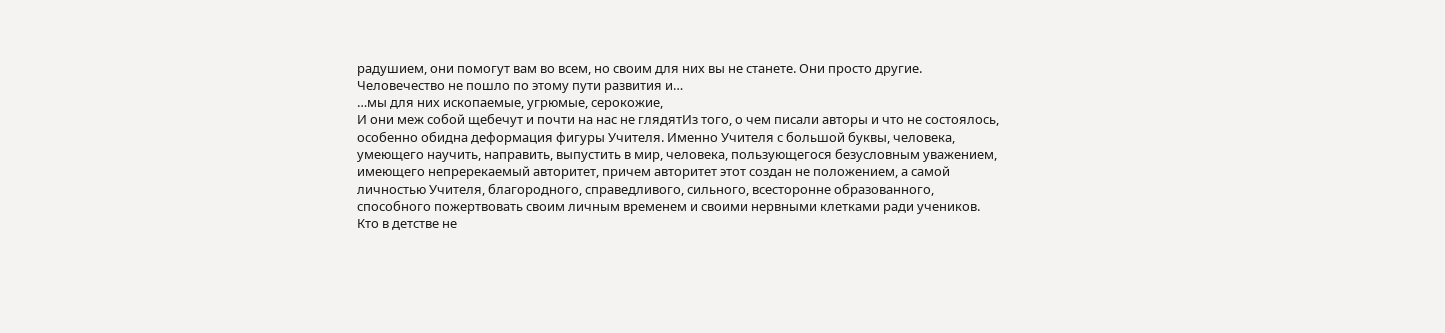радушием, они помогут вам во всем, но своим для них вы не станете. Они просто другие. Человечество не пошло по этому пути развития и…
…мы для них ископаемые, угрюмые, серокожие,
И они меж собой щебечут и почти на нас не глядятИз того, о чем писали авторы и что не состоялось, особенно обидна деформация фигуры Учителя. Именно Учителя с большой буквы, человека, умеющего научить, направить, выпустить в мир, человека, пользующегося безусловным уважением, имеющего непререкаемый авторитет, причем авторитет этот создан не положением, а самой личностью Учителя, благородного, справедливого, сильного, всесторонне образованного, способного пожертвовать своим личным временем и своими нервными клетками ради учеников. Кто в детстве не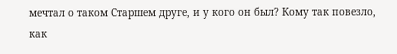мечтал о таком Старшем друге, и у кого он был? Кому так повезло, как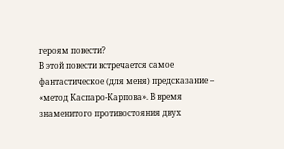героям повести?
В этой повести встречается самое фантастическое (для меня) предсказание – «метод Каспаро-Карпова». В время знаменитого противостояния двух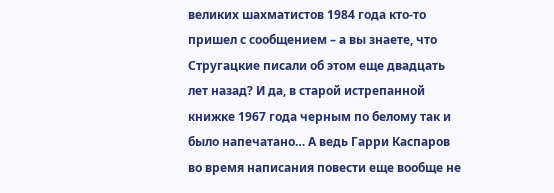великих шахматистов 1984 года кто-то пришел с сообщением – а вы знаете, что Стругацкие писали об этом еще двадцать лет назад? И да, в старой истрепанной книжке 1967 года черным по белому так и было напечатано… А ведь Гарри Каспаров во время написания повести еще вообще не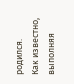родился.
Как известно, выполняя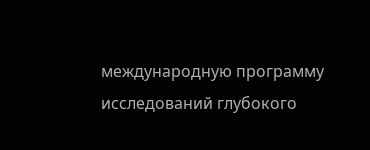международную программу исследований глубокого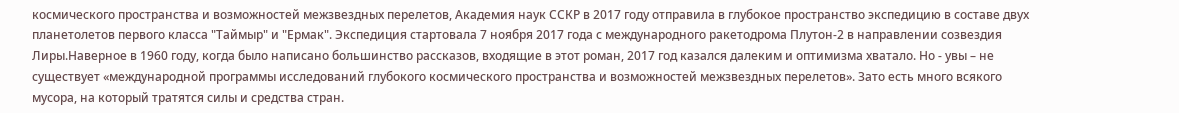космического пространства и возможностей межзвездных перелетов, Академия наук ССКР в 2017 году отправила в глубокое пространство экспедицию в составе двух планетолетов первого класса "Таймыр" и "Ермак". Экспедиция стартовала 7 ноября 2017 года с международного ракетодрома Плутон-2 в направлении созвездия Лиры.Наверное в 1960 году, когда было написано большинство рассказов, входящие в этот роман, 2017 год казался далеким и оптимизма хватало. Но - увы – не существует «международной программы исследований глубокого космического пространства и возможностей межзвездных перелетов». Зато есть много всякого мусора, на который тратятся силы и средства стран.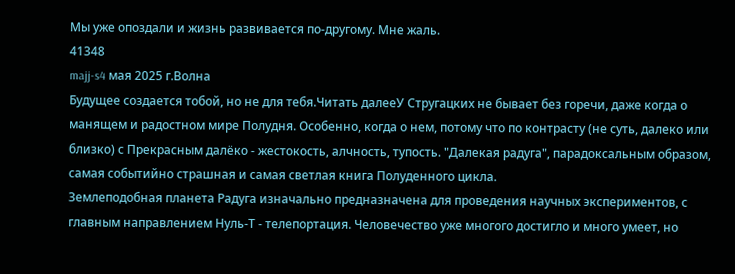Мы уже опоздали и жизнь развивается по-другому. Мне жаль.
41348
majj-s4 мая 2025 г.Волна
Будущее создается тобой, но не для тебя.Читать далееУ Стругацких не бывает без горечи, даже когда о манящем и радостном мире Полудня. Особенно, когда о нем, потому что по контрасту (не суть, далеко или близко) с Прекрасным далёко - жестокость, алчность, тупость. "Далекая радуга", парадоксальным образом, самая событийно страшная и самая светлая книга Полуденного цикла.
Землеподобная планета Радуга изначально предназначена для проведения научных экспериментов, с главным направлением Нуль-Т - телепортация. Человечество уже многого достигло и много умеет, но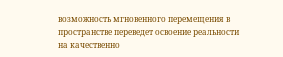возможность мгновенного перемещения в пространстве переведет освоение реальности на качественно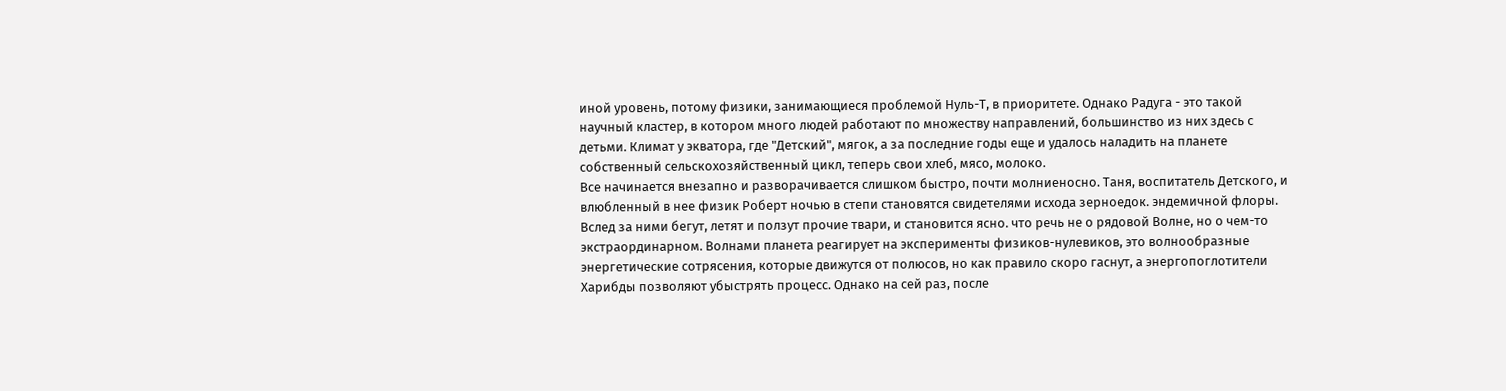иной уровень, потому физики, занимающиеся проблемой Нуль-Т, в приоритете. Однако Радуга - это такой научный кластер, в котором много людей работают по множеству направлений, большинство из них здесь с детьми. Климат у экватора, где "Детский", мягок, а за последние годы еще и удалось наладить на планете собственный сельскохозяйственный цикл, теперь свои хлеб, мясо, молоко.
Все начинается внезапно и разворачивается слишком быстро, почти молниеносно. Таня, воспитатель Детского, и влюбленный в нее физик Роберт ночью в степи становятся свидетелями исхода зерноедок. эндемичной флоры. Вслед за ними бегут, летят и ползут прочие твари, и становится ясно. что речь не о рядовой Волне, но о чем-то экстраординарном. Волнами планета реагирует на эксперименты физиков-нулевиков, это волнообразные энергетические сотрясения, которые движутся от полюсов, но как правило скоро гаснут, а энергопоглотители Харибды позволяют убыстрять процесс. Однако на сей раз, после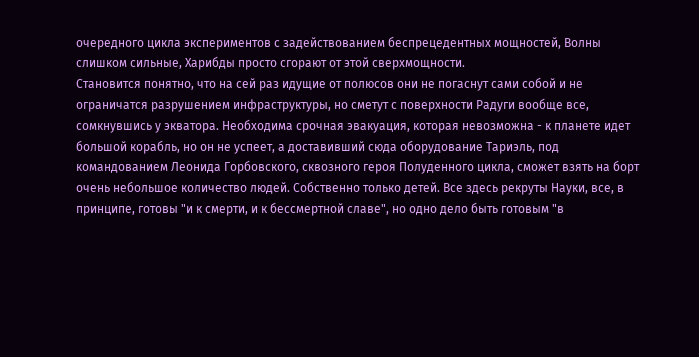очередного цикла экспериментов с задействованием беспрецедентных мощностей, Волны слишком сильные, Харибды просто сгорают от этой сверхмощности.
Становится понятно, что на сей раз идущие от полюсов они не погаснут сами собой и не ограничатся разрушением инфраструктуры, но сметут с поверхности Радуги вообще все, сомкнувшись у экватора. Необходима срочная эвакуация, которая невозможна - к планете идет большой корабль, но он не успеет, а доставивший сюда оборудование Тариэль, под командованием Леонида Горбовского, сквозного героя Полуденного цикла, сможет взять на борт очень небольшое количество людей. Собственно только детей. Все здесь рекруты Науки, все, в принципе, готовы "и к смерти, и к бессмертной славе", но одно дело быть готовым "в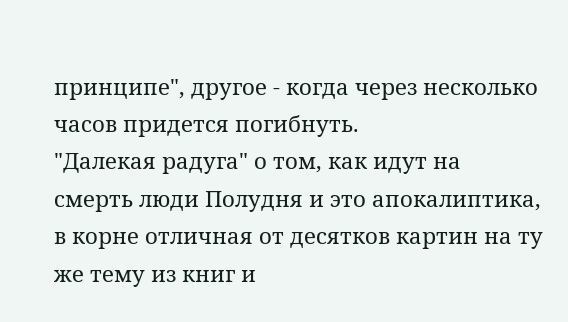принципе", другое - когда через несколько часов придется погибнуть.
"Далекая радуга" о том, как идут на смерть люди Полудня и это апокалиптика, в корне отличная от десятков картин на ту же тему из книг и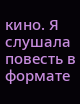кино. Я слушала повесть в формате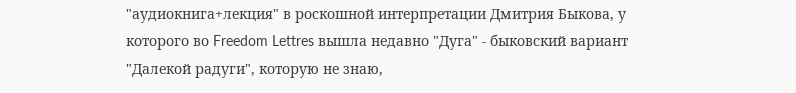"аудиокнига+лекция" в роскошной интерпретации Дмитрия Быкова, у которого во Freedom Lettres вышла недавно "Дуга" - быковский вариант "Далекой радуги", которую не знаю,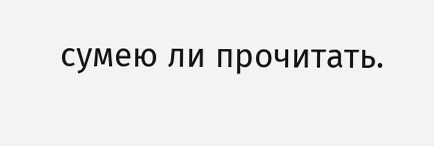сумею ли прочитать.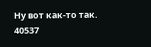Ну вот как-то так.
40537